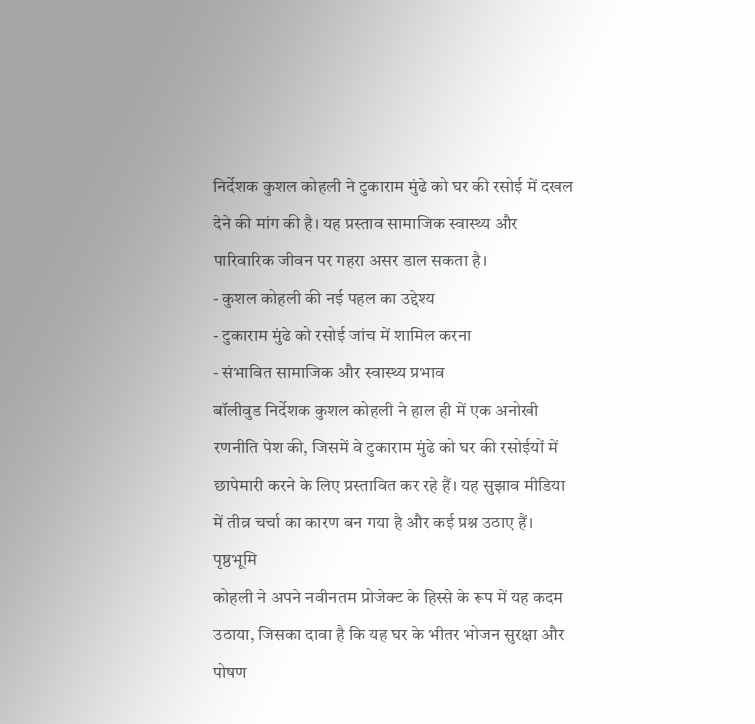निर्देशक कुशल कोहली ने टुकाराम मुंढे को घर की रसोई में दखल देने की मांग की है। यह प्रस्ताव सामाजिक स्वास्थ्य और पारिवारिक जीवन पर गहरा असर डाल सकता है।
- कुशल कोहली की नई पहल का उद्देश्य
- टुकाराम मुंढे को रसोई जांच में शामिल करना
- संभावित सामाजिक और स्वास्थ्य प्रभाव
बॉलीवुड निर्देशक कुशल कोहली ने हाल ही में एक अनोखी रणनीति पेश की, जिसमें वे टुकाराम मुंढे को घर की रसोईयों में छापेमारी करने के लिए प्रस्तावित कर रहे हैं। यह सुझाव मीडिया में तीव्र चर्चा का कारण बन गया है और कई प्रश्न उठाए हैं।
पृष्ठभूमि
कोहली ने अपने नवीनतम प्रोजेक्ट के हिस्से के रूप में यह कदम उठाया, जिसका दावा है कि यह घर के भीतर भोजन सुरक्षा और पोषण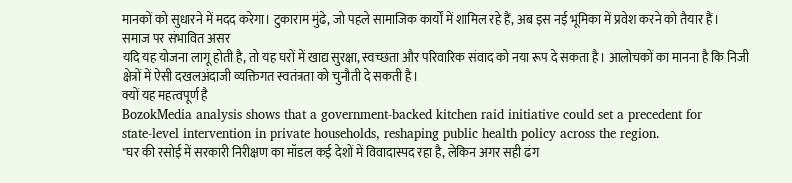मानकों को सुधारने में मदद करेगा। टुकाराम मुंढे, जो पहले सामाजिक कार्यों में शामिल रहे हैं, अब इस नई भूमिका में प्रवेश करने को तैयार हैं।
समाज पर संभावित असर
यदि यह योजना लागू होती है, तो यह घरों में खाद्य सुरक्षा, स्वच्छता और परिवारिक संवाद को नया रूप दे सकता है। आलोचकों का मानना है कि निजी क्षेत्रों में ऐसी दखलअंदाजी व्यक्तिगत स्वतंत्रता को चुनौती दे सकती है।
क्यों यह महत्वपूर्ण है
BozokMedia analysis shows that a government‑backed kitchen raid initiative could set a precedent for state‑level intervention in private households, reshaping public health policy across the region.
"घर की रसोई में सरकारी निरीक्षण का मॉडल कई देशों में विवादास्पद रहा है, लेकिन अगर सही ढंग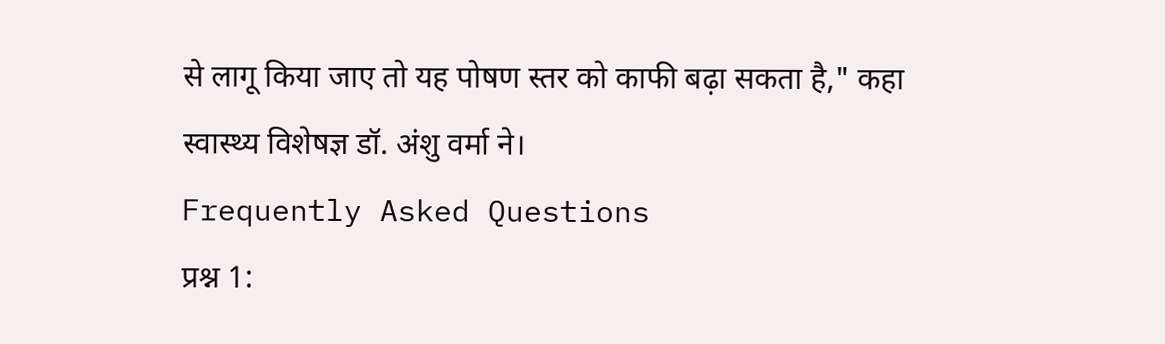से लागू किया जाए तो यह पोषण स्तर को काफी बढ़ा सकता है," कहा स्वास्थ्य विशेषज्ञ डॉ. अंशु वर्मा ने।
Frequently Asked Questions
प्रश्न 1: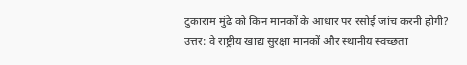टुकाराम मुंढे को किन मानकों के आधार पर रसोई जांच करनी होगी?
उत्तर: वे राष्ट्रीय खाद्य सुरक्षा मानकों और स्थानीय स्वच्छता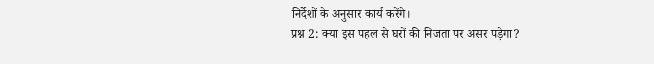निर्देशों के अनुसार कार्य करेंगे।
प्रश्न 2: क्या इस पहल से घरों की निजता पर असर पड़ेगा?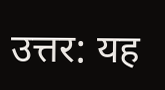उत्तर: यह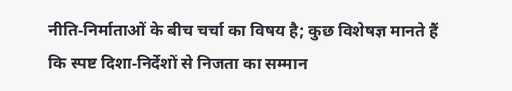नीति‑निर्माताओं के बीच चर्चा का विषय है; कुछ विशेषज्ञ मानते हैं कि स्पष्ट दिशा‑निर्देशों से निजता का सम्मान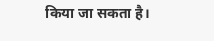किया जा सकता है।